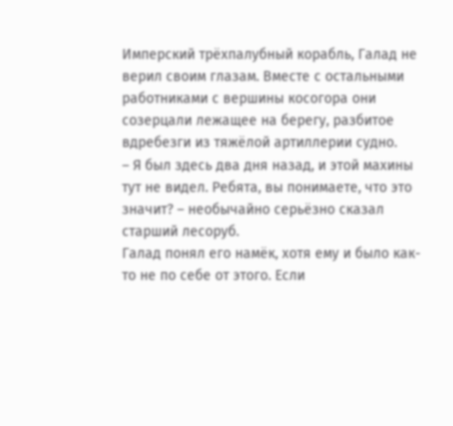Имперский трёхпалубный корабль, Галад не верил своим глазам. Вместе с остальными работниками с вершины косогора они созерцали лежащее на берегу, разбитое вдребезги из тяжёлой артиллерии судно.
– Я был здесь два дня назад, и этой махины тут не видел. Ребята, вы понимаете, что это значит? – необычайно серьёзно сказал старший лесоруб.
Галад понял его намёк, хотя ему и было как-то не по себе от этого. Если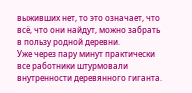выживших нет, то это означает, что всё, что они найдут, можно забрать в пользу родной деревни.
Уже через пару минут практически все работники штурмовали внутренности деревянного гиганта.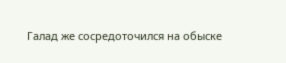Галад же сосредоточился на обыске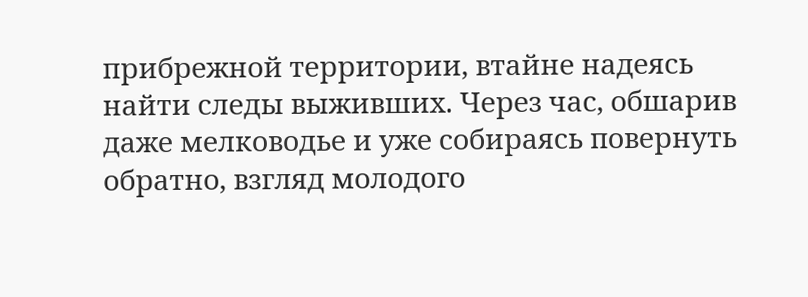прибрежной территории, втайне надеясь найти следы выживших. Через час, обшарив даже мелководье и уже собираясь повернуть обратно, взгляд молодого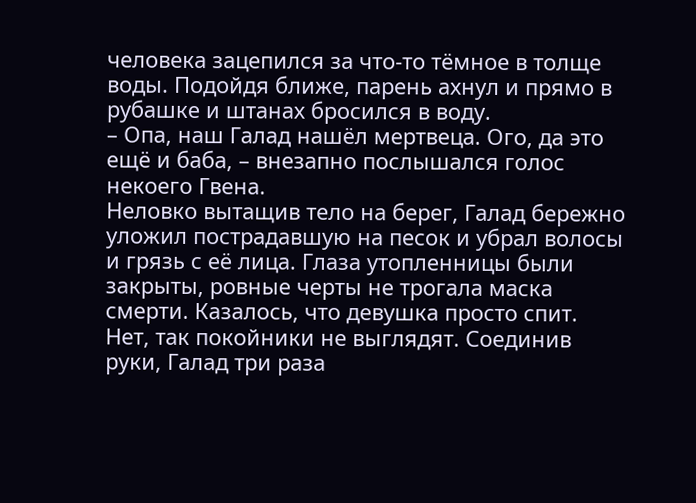человека зацепился за что-то тёмное в толще воды. Подойдя ближе, парень ахнул и прямо в рубашке и штанах бросился в воду.
– Опа, наш Галад нашёл мертвеца. Ого, да это ещё и баба, – внезапно послышался голос некоего Гвена.
Неловко вытащив тело на берег, Галад бережно уложил пострадавшую на песок и убрал волосы и грязь с её лица. Глаза утопленницы были закрыты, ровные черты не трогала маска смерти. Казалось, что девушка просто спит. Нет, так покойники не выглядят. Соединив руки, Галад три раза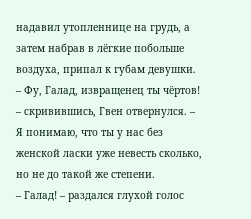надавил утопленнице на грудь, а затем набрав в лёгкие побольше воздуха, припал к губам девушки.
– Фу, Галад, извращенец ты чёртов! – скривившись, Гвен отвернулся. – Я понимаю, что ты у нас без женской ласки уже невесть сколько, но не до такой же степени.
– Галад! – раздался глухой голос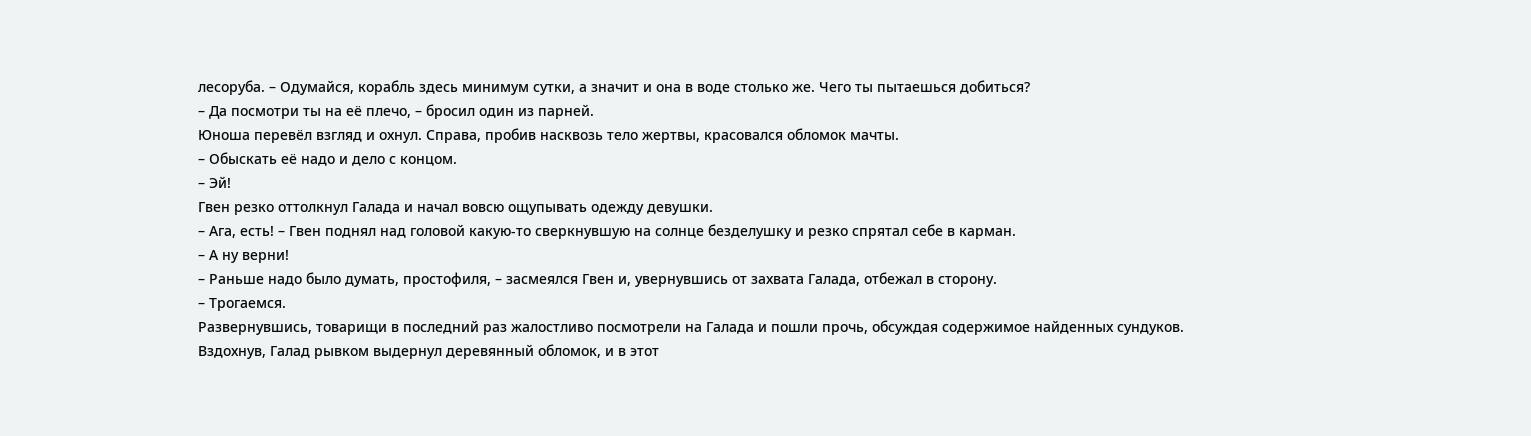лесоруба. – Одумайся, корабль здесь минимум сутки, а значит и она в воде столько же. Чего ты пытаешься добиться?
– Да посмотри ты на её плечо, – бросил один из парней.
Юноша перевёл взгляд и охнул. Справа, пробив насквозь тело жертвы, красовался обломок мачты.
– Обыскать её надо и дело с концом.
– Эй!
Гвен резко оттолкнул Галада и начал вовсю ощупывать одежду девушки.
– Ага, есть! – Гвен поднял над головой какую-то сверкнувшую на солнце безделушку и резко спрятал себе в карман.
– А ну верни!
– Раньше надо было думать, простофиля, – засмеялся Гвен и, увернувшись от захвата Галада, отбежал в сторону.
– Трогаемся.
Развернувшись, товарищи в последний раз жалостливо посмотрели на Галада и пошли прочь, обсуждая содержимое найденных сундуков.
Вздохнув, Галад рывком выдернул деревянный обломок, и в этот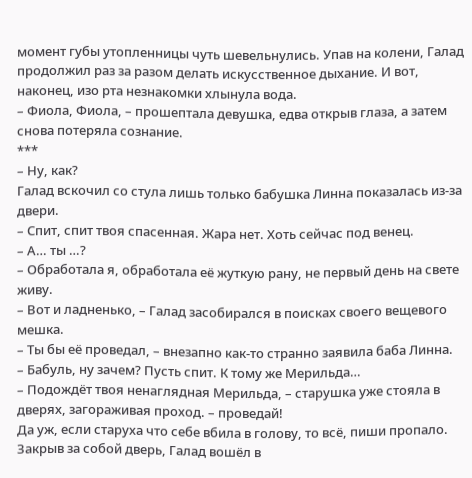момент губы утопленницы чуть шевельнулись. Упав на колени, Галад продолжил раз за разом делать искусственное дыхание. И вот, наконец, изо рта незнакомки хлынула вода.
– Фиола, Фиола, – прошептала девушка, едва открыв глаза, а затем снова потеряла сознание.
***
– Ну, как?
Галад вскочил со стула лишь только бабушка Линна показалась из-за двери.
– Спит, спит твоя спасенная. Жара нет. Хоть сейчас под венец.
– А… ты …?
– Обработала я, обработала её жуткую рану, не первый день на свете живу.
– Вот и ладненько, – Галад засобирался в поисках своего вещевого мешка.
– Ты бы её проведал, – внезапно как-то странно заявила баба Линна.
– Бабуль, ну зачем? Пусть спит. К тому же Мерильда…
– Подождёт твоя ненаглядная Мерильда, – старушка уже стояла в дверях, загораживая проход. – проведай!
Да уж, если старуха что себе вбила в голову, то всё, пиши пропало.
Закрыв за собой дверь, Галад вошёл в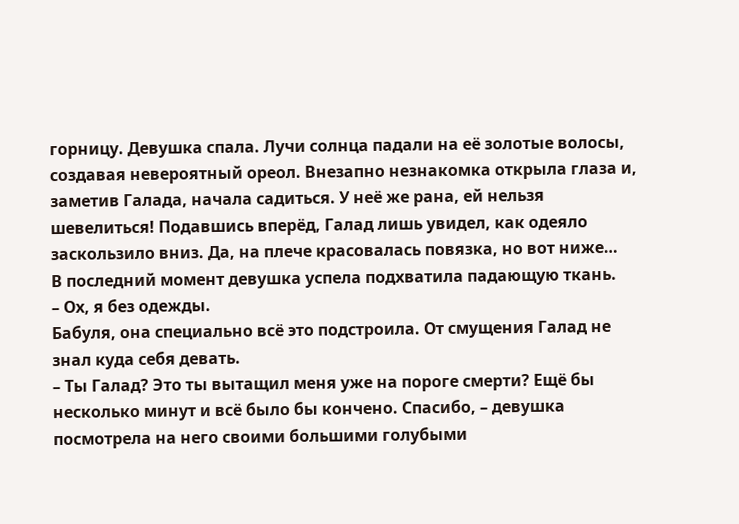горницу. Девушка спала. Лучи солнца падали на её золотые волосы, создавая невероятный ореол. Внезапно незнакомка открыла глаза и, заметив Галада, начала садиться. У неё же рана, ей нельзя шевелиться! Подавшись вперёд, Галад лишь увидел, как одеяло заскользило вниз. Да, на плече красовалась повязка, но вот ниже…
В последний момент девушка успела подхватила падающую ткань.
– Ох, я без одежды.
Бабуля, она специально всё это подстроила. От смущения Галад не знал куда себя девать.
– Ты Галад? Это ты вытащил меня уже на пороге смерти? Ещё бы несколько минут и всё было бы кончено. Спасибо, – девушка посмотрела на него своими большими голубыми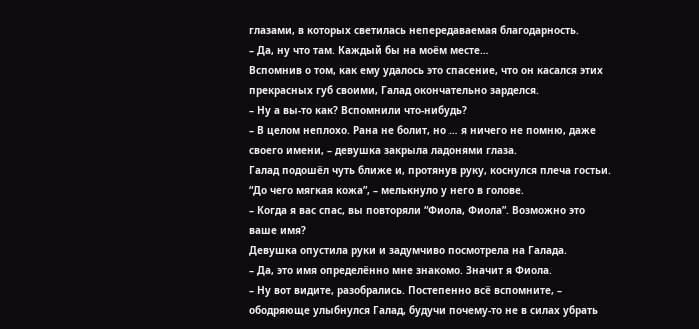глазами, в которых светилась непередаваемая благодарность.
– Да, ну что там. Каждый бы на моём месте…
Вспомнив о том, как ему удалось это спасение, что он касался этих прекрасных губ своими, Галад окончательно зарделся.
– Ну а вы-то как? Вспомнили что-нибудь?
– В целом неплохо. Рана не болит, но … я ничего не помню, даже своего имени, – девушка закрыла ладонями глаза.
Галад подошёл чуть ближе и, протянув руку, коснулся плеча гостьи. “До чего мягкая кожа”, – мелькнуло у него в голове.
– Когда я вас спас, вы повторяли “Фиола, Фиола”. Возможно это ваше имя?
Девушка опустила руки и задумчиво посмотрела на Галада.
– Да, это имя определённо мне знакомо. Значит я Фиола.
– Ну вот видите, разобрались. Постепенно всё вспомните, – ободряюще улыбнулся Галад, будучи почему-то не в силах убрать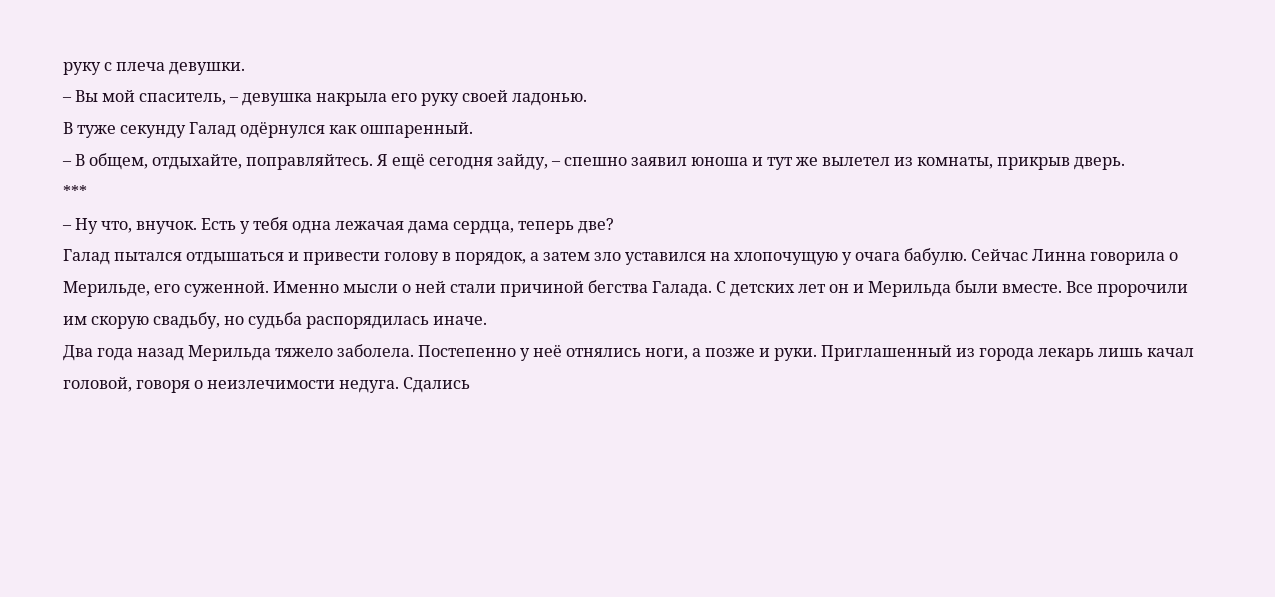руку с плеча девушки.
– Вы мой спаситель, – девушка накрыла его руку своей ладонью.
В туже секунду Галад одёрнулся как ошпаренный.
– В общем, отдыхайте, поправляйтесь. Я ещё сегодня зайду, – спешно заявил юноша и тут же вылетел из комнаты, прикрыв дверь.
***
– Ну что, внучок. Есть у тебя одна лежачая дама сердца, теперь две?
Галад пытался отдышаться и привести голову в порядок, а затем зло уставился на хлопочущую у очага бабулю. Сейчас Линна говорила о Мерильде, его суженной. Именно мысли о ней стали причиной бегства Галада. С детских лет он и Мерильда были вместе. Все пророчили им скорую свадьбу, но судьба распорядилась иначе.
Два года назад Мерильда тяжело заболела. Постепенно у неё отнялись ноги, а позже и руки. Приглашенный из города лекарь лишь качал головой, говоря о неизлечимости недуга. Сдались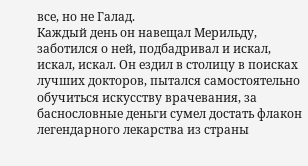все, но не Галад.
Каждый день он навещал Мерильду, заботился о ней, подбадривал и искал, искал, искал. Он ездил в столицу в поисках лучших докторов, пытался самостоятельно обучиться искусству врачевания, за баснословные деньги сумел достать флакон легендарного лекарства из страны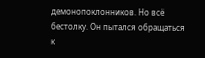демонопоклонников. Но всё бестолку. Он пытался обращаться к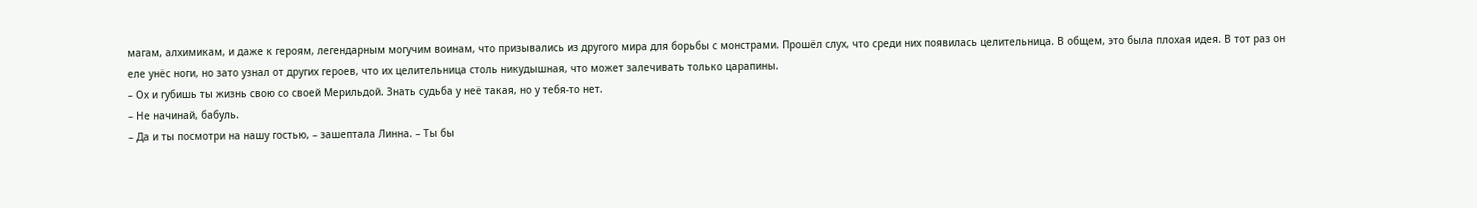магам, алхимикам, и даже к героям, легендарным могучим воинам, что призывались из другого мира для борьбы с монстрами. Прошёл слух, что среди них появилась целительница. В общем, это была плохая идея. В тот раз он еле унёс ноги, но зато узнал от других героев, что их целительница столь никудышная, что может залечивать только царапины.
– Ох и губишь ты жизнь свою со своей Мерильдой. Знать судьба у неё такая, но у тебя-то нет.
– Не начинай, бабуль.
– Да и ты посмотри на нашу гостью, – зашептала Линна. – Ты бы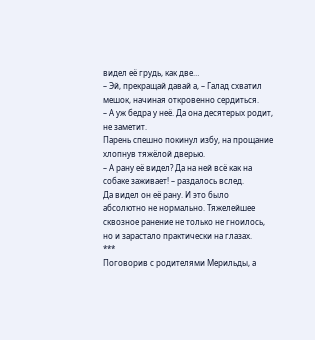видел её грудь, как две…
– Эй, прекращай давай а, – Галад схватил мешок, начиная откровенно сердиться.
– А уж бедра у неё. Да она десятерых родит, не заметит.
Парень спешно покинул избу, на прощание хлопнув тяжёлой дверью.
– А рану её видел? Да на ней всё как на собаке заживает! – раздалось вслед.
Да видел он её рану. И это было абсолютно не нормально. Тяжелейшее сквозное ранение не только не гноилось, но и зарастало практически на глазах.
***
Поговорив с родителями Мерильды, а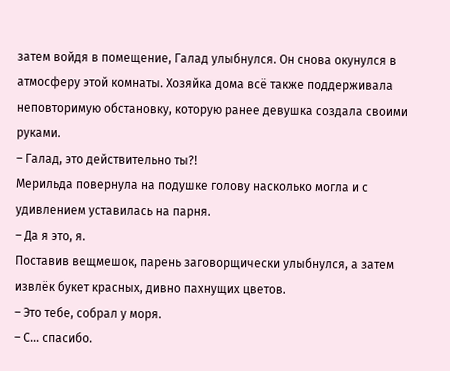затем войдя в помещение, Галад улыбнулся. Он снова окунулся в атмосферу этой комнаты. Хозяйка дома всё также поддерживала неповторимую обстановку, которую ранее девушка создала своими руками.
– Галад, это действительно ты?!
Мерильда повернула на подушке голову насколько могла и с удивлением уставилась на парня.
– Да я это, я.
Поставив вещмешок, парень заговорщически улыбнулся, а затем извлёк букет красных, дивно пахнущих цветов.
– Это тебе, собрал у моря.
– С… спасибо.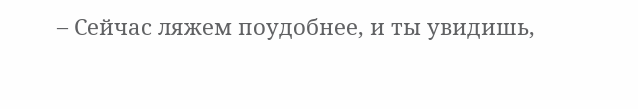– Сейчас ляжем поудобнее, и ты увидишь,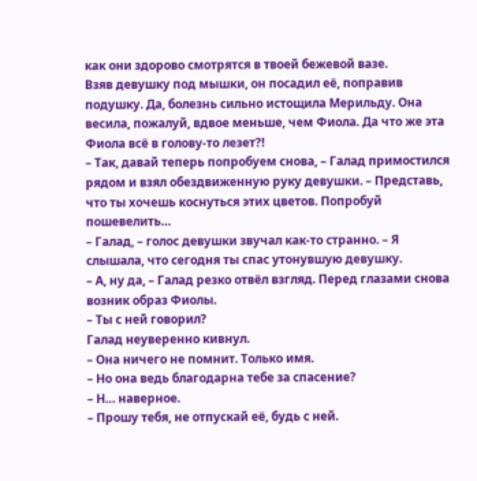как они здорово смотрятся в твоей бежевой вазе.
Взяв девушку под мышки, он посадил её, поправив подушку. Да, болезнь сильно истощила Мерильду. Она весила, пожалуй, вдвое меньше, чем Фиола. Да что же эта Фиола всё в голову-то лезет?!
– Так, давай теперь попробуем снова, – Галад примостился рядом и взял обездвиженную руку девушки. – Представь, что ты хочешь коснуться этих цветов. Попробуй пошевелить…
– Галад, – голос девушки звучал как-то странно. – Я слышала, что сегодня ты спас утонувшую девушку.
– А, ну да, – Галад резко отвёл взгляд. Перед глазами снова возник образ Фиолы.
– Ты с ней говорил?
Галад неуверенно кивнул.
– Она ничего не помнит. Только имя.
– Но она ведь благодарна тебе за спасение?
– Н… наверное.
– Прошу тебя, не отпускай её, будь с ней.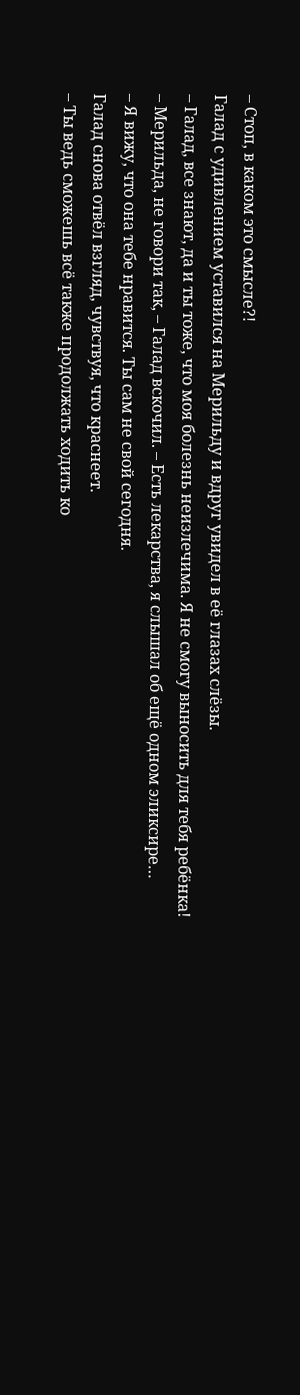– Стоп, в каком это смысле?!
Галад с удивлением уставился на Мерильду и вдруг увидел в её глазах слёзы.
– Галад, все знают, да и ты тоже, что моя болезнь неизлечима. Я не смогу выносить для тебя ребёнка!
– Мерильда, не говори так, – Галад вскочил. – Есть лекарства, я слышал об ещё одном эликсире…
– Я вижу, что она тебе нравится. Ты сам не свой сегодня.
Галад снова отвёл взгляд, чувствуя, что краснеет.
– Ты ведь сможешь всё также продолжать ходить ко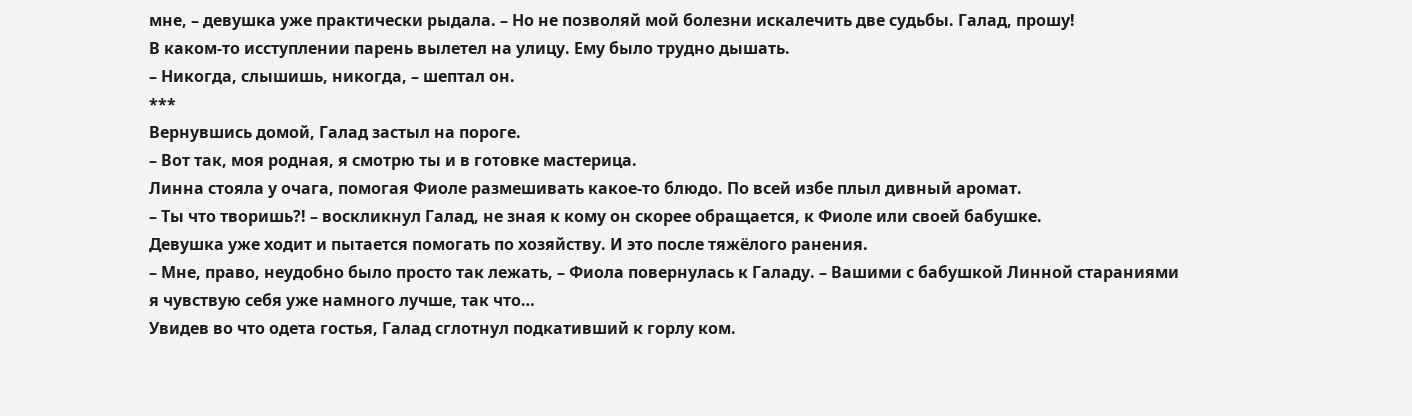мне, – девушка уже практически рыдала. – Но не позволяй мой болезни искалечить две судьбы. Галад, прошу!
В каком-то исступлении парень вылетел на улицу. Ему было трудно дышать.
– Никогда, слышишь, никогда, – шептал он.
***
Вернувшись домой, Галад застыл на пороге.
– Вот так, моя родная, я смотрю ты и в готовке мастерица.
Линна стояла у очага, помогая Фиоле размешивать какое-то блюдо. По всей избе плыл дивный аромат.
– Ты что творишь?! – воскликнул Галад, не зная к кому он скорее обращается, к Фиоле или своей бабушке.
Девушка уже ходит и пытается помогать по хозяйству. И это после тяжёлого ранения.
– Мне, право, неудобно было просто так лежать, – Фиола повернулась к Галаду. – Вашими с бабушкой Линной стараниями я чувствую себя уже намного лучше, так что…
Увидев во что одета гостья, Галад сглотнул подкативший к горлу ком.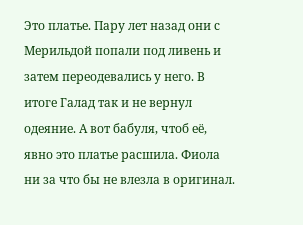Это платье. Пару лет назад они с Мерильдой попали под ливень и затем переодевались у него. В итоге Галад так и не вернул одеяние. А вот бабуля, чтоб её, явно это платье расшила. Фиола ни за что бы не влезла в оригинал.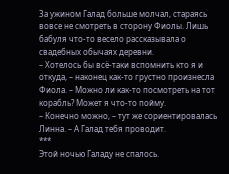За ужином Галад больше молчал, стараясь вовсе не смотреть в сторону Фиолы. Лишь бабуля что-то весело рассказывала о свадебных обычаях деревни.
– Хотелось бы всё-таки вспомнить кто я и откуда, – наконец как-то грустно произнесла Фиола. – Можно ли как-то посмотреть на тот корабль? Может я что-то пойму.
– Конечно можно, – тут же сориентировалась Линна. – А Галад тебя проводит.
***
Этой ночью Галаду не спалось.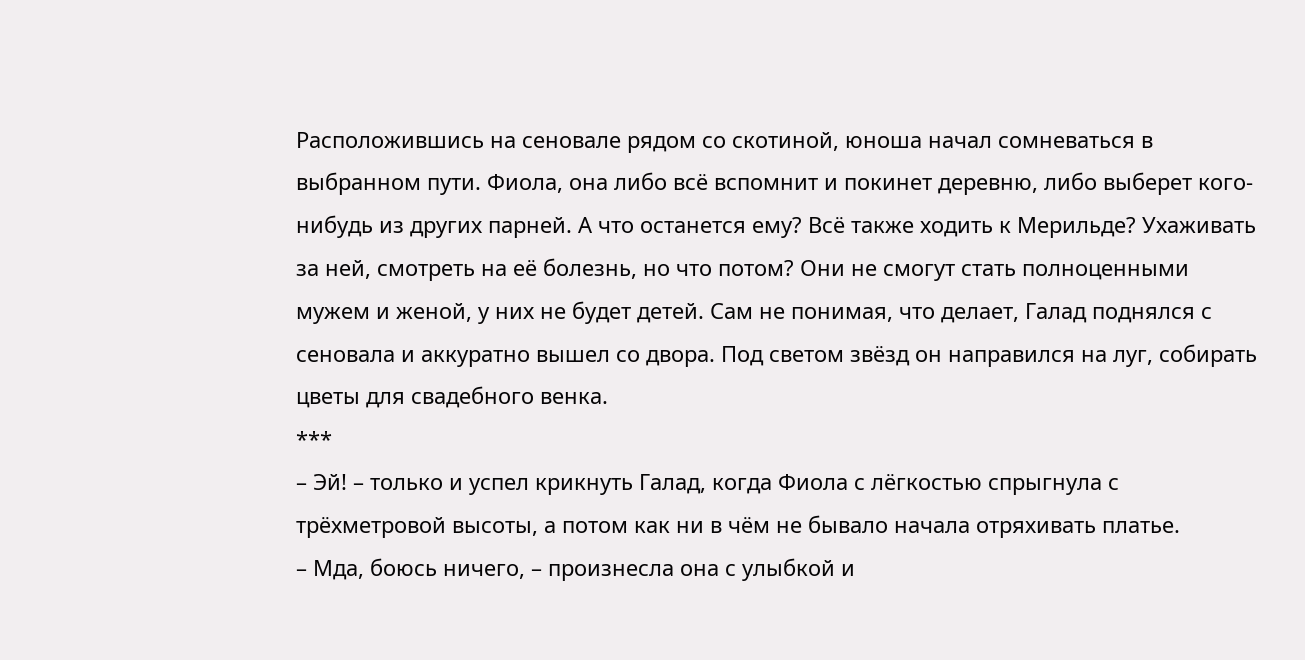Расположившись на сеновале рядом со скотиной, юноша начал сомневаться в выбранном пути. Фиола, она либо всё вспомнит и покинет деревню, либо выберет кого-нибудь из других парней. А что останется ему? Всё также ходить к Мерильде? Ухаживать за ней, смотреть на её болезнь, но что потом? Они не смогут стать полноценными мужем и женой, у них не будет детей. Сам не понимая, что делает, Галад поднялся с сеновала и аккуратно вышел со двора. Под светом звёзд он направился на луг, собирать цветы для свадебного венка.
***
– Эй! – только и успел крикнуть Галад, когда Фиола с лёгкостью спрыгнула с трёхметровой высоты, а потом как ни в чём не бывало начала отряхивать платье.
– Мда, боюсь ничего, – произнесла она с улыбкой и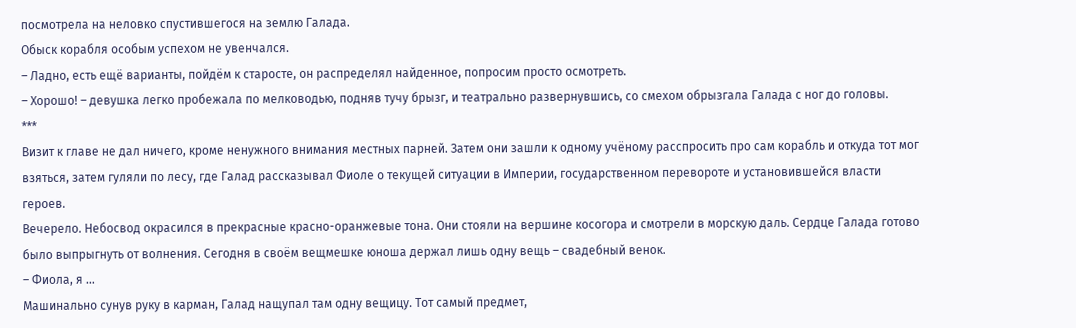посмотрела на неловко спустившегося на землю Галада.
Обыск корабля особым успехом не увенчался.
– Ладно, есть ещё варианты, пойдём к старосте, он распределял найденное, попросим просто осмотреть.
– Хорошо! – девушка легко пробежала по мелководью, подняв тучу брызг, и театрально развернувшись, со смехом обрызгала Галада с ног до головы.
***
Визит к главе не дал ничего, кроме ненужного внимания местных парней. Затем они зашли к одному учёному расспросить про сам корабль и откуда тот мог взяться, затем гуляли по лесу, где Галад рассказывал Фиоле о текущей ситуации в Империи, государственном перевороте и установившейся власти героев.
Вечерело. Небосвод окрасился в прекрасные красно-оранжевые тона. Они стояли на вершине косогора и смотрели в морскую даль. Сердце Галада готово было выпрыгнуть от волнения. Сегодня в своём вещмешке юноша держал лишь одну вещь – свадебный венок.
– Фиола, я …
Машинально сунув руку в карман, Галад нащупал там одну вещицу. Тот самый предмет,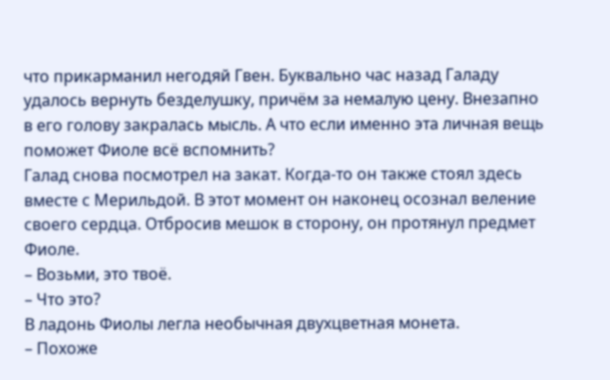что прикарманил негодяй Гвен. Буквально час назад Галаду удалось вернуть безделушку, причём за немалую цену. Внезапно в его голову закралась мысль. А что если именно эта личная вещь поможет Фиоле всё вспомнить?
Галад снова посмотрел на закат. Когда-то он также стоял здесь вместе с Мерильдой. В этот момент он наконец осознал веление своего сердца. Отбросив мешок в сторону, он протянул предмет Фиоле.
– Возьми, это твоё.
– Что это?
В ладонь Фиолы легла необычная двухцветная монета.
– Похоже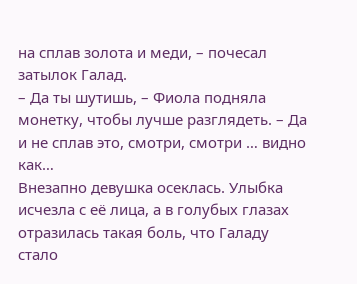на сплав золота и меди, – почесал затылок Галад.
– Да ты шутишь, – Фиола подняла монетку, чтобы лучше разглядеть. – Да и не сплав это, смотри, смотри … видно как…
Внезапно девушка осеклась. Улыбка исчезла с её лица, а в голубых глазах отразилась такая боль, что Галаду стало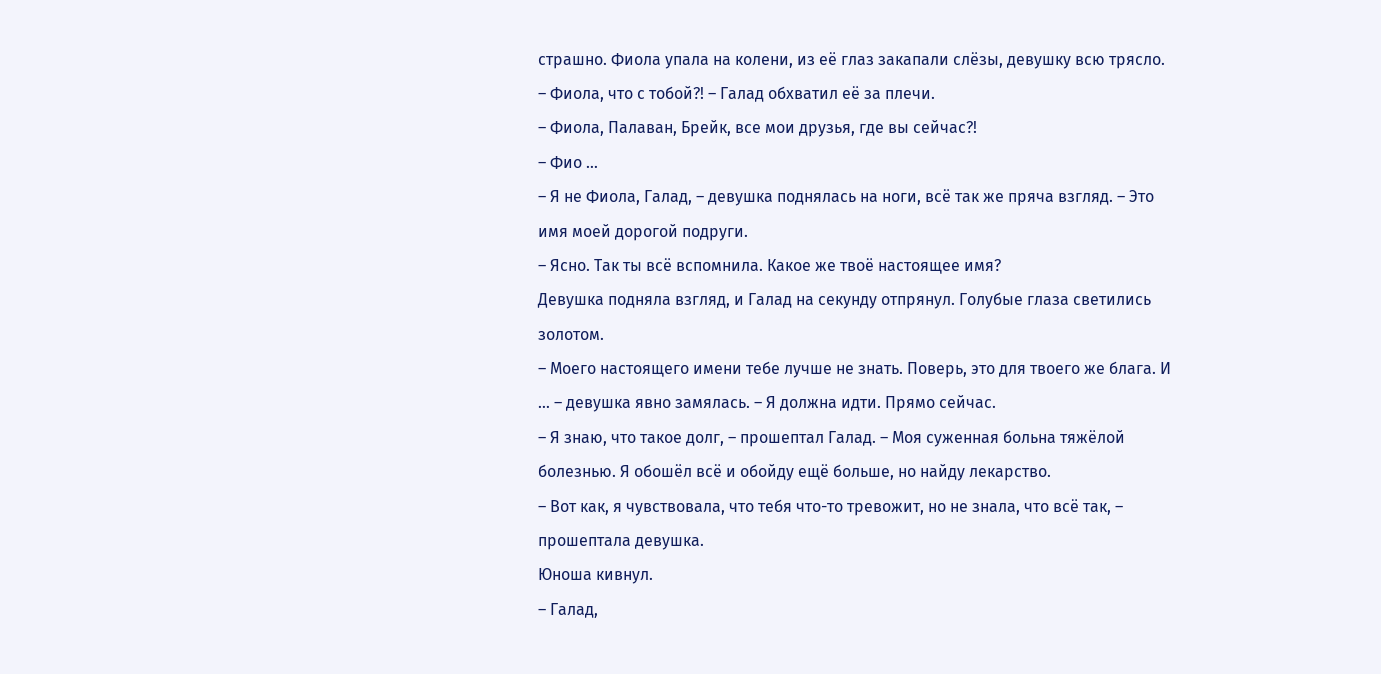страшно. Фиола упала на колени, из её глаз закапали слёзы, девушку всю трясло.
– Фиола, что с тобой?! – Галад обхватил её за плечи.
– Фиола, Палаван, Брейк, все мои друзья, где вы сейчас?!
– Фио …
– Я не Фиола, Галад, – девушка поднялась на ноги, всё так же пряча взгляд. – Это имя моей дорогой подруги.
– Ясно. Так ты всё вспомнила. Какое же твоё настоящее имя?
Девушка подняла взгляд, и Галад на секунду отпрянул. Голубые глаза светились золотом.
– Моего настоящего имени тебе лучше не знать. Поверь, это для твоего же блага. И … – девушка явно замялась. – Я должна идти. Прямо сейчас.
– Я знаю, что такое долг, – прошептал Галад. – Моя суженная больна тяжёлой болезнью. Я обошёл всё и обойду ещё больше, но найду лекарство.
– Вот как, я чувствовала, что тебя что-то тревожит, но не знала, что всё так, – прошептала девушка.
Юноша кивнул.
– Галад,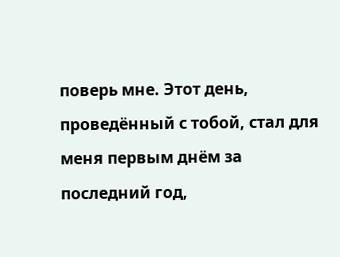поверь мне. Этот день, проведённый с тобой, стал для меня первым днём за последний год,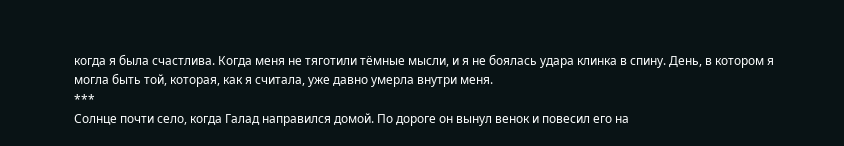когда я была счастлива. Когда меня не тяготили тёмные мысли, и я не боялась удара клинка в спину. День, в котором я могла быть той, которая, как я считала, уже давно умерла внутри меня.
***
Солнце почти село, когда Галад направился домой. По дороге он вынул венок и повесил его на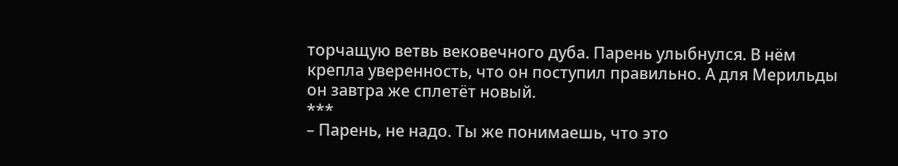торчащую ветвь вековечного дуба. Парень улыбнулся. В нём крепла уверенность, что он поступил правильно. А для Мерильды он завтра же сплетёт новый.
***
– Парень, не надо. Ты же понимаешь, что это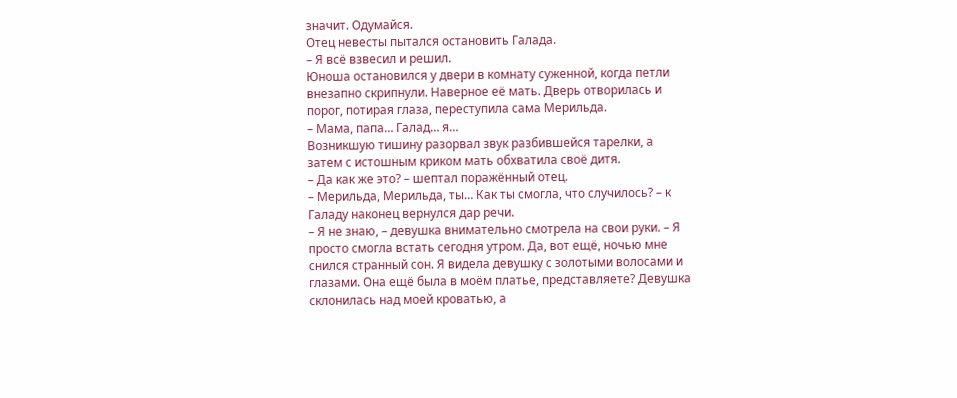значит. Одумайся.
Отец невесты пытался остановить Галада.
– Я всё взвесил и решил.
Юноша остановился у двери в комнату суженной, когда петли внезапно скрипнули. Наверное её мать. Дверь отворилась и порог, потирая глаза, переступила сама Мерильда.
– Мама, папа… Галад… я…
Возникшую тишину разорвал звук разбившейся тарелки, а затем с истошным криком мать обхватила своё дитя.
– Да как же это? – шептал поражённый отец.
– Мерильда, Мерильда, ты… Как ты смогла, что случилось? – к Галаду наконец вернулся дар речи.
– Я не знаю, – девушка внимательно смотрела на свои руки. – Я просто смогла встать сегодня утром. Да, вот ещё, ночью мне снился странный сон. Я видела девушку с золотыми волосами и глазами. Она ещё была в моём платье, представляете? Девушка склонилась над моей кроватью, а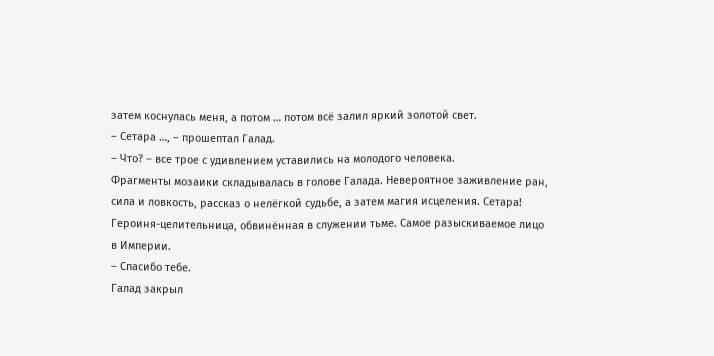затем коснулась меня, а потом … потом всё залил яркий золотой свет.
– Сетара …, – прошептал Галад.
– Что? – все трое с удивлением уставились на молодого человека.
Фрагменты мозаики складывалась в голове Галада. Невероятное заживление ран, сила и ловкость, рассказ о нелёгкой судьбе, а затем магия исцеления. Сетара! Героиня-целительница, обвинённая в служении тьме. Самое разыскиваемое лицо в Империи.
– Спасибо тебе.
Галад закрыл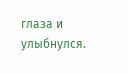глаза и улыбнулся.